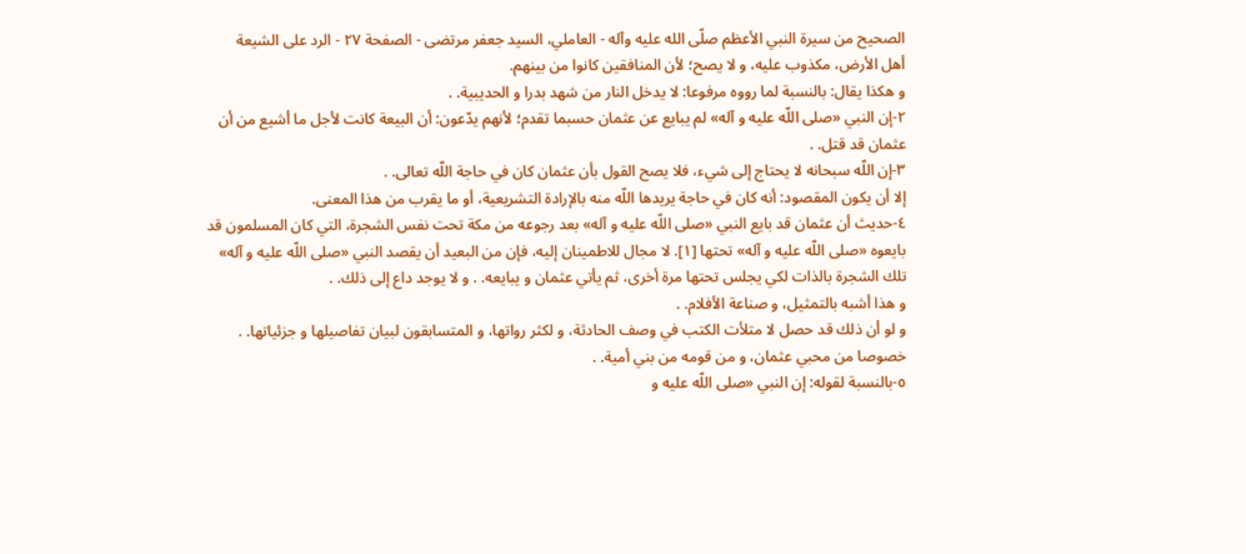الصحيح من سيرة النبي الأعظم صلّى الله عليه وآله - العاملي، السيد جعفر مرتضى - الصفحة ٢٧ - الرد على الشيعة
أهل الأرض، مكذوب عليه، و لا يصح؛ لأن المنافقين كانوا من بينهم.
و هكذا يقال: بالنسبة لما رووه مرفوعا: لا يدخل النار من شهد بدرا و الحديبية. .
٢-إن النبي «صلى اللّه عليه و آله» لم يبايع عن عثمان حسبما تقدم؛ لأنهم يدّعون: أن البيعة كانت لأجل ما أشيع من أن عثمان قد قتل. .
٣-إن اللّه سبحانه لا يحتاج إلى شيء، فلا يصح القول بأن عثمان كان في حاجة اللّه تعالى. .
إلا أن يكون المقصود: أنه كان في حاجة يريدها اللّه منه بالإرادة التشريعية، أو ما يقرب من هذا المعنى.
٤-حديث أن عثمان قد بايع النبي «صلى اللّه عليه و آله» بعد رجوعه من مكة تحت نفس الشجرة، التي كان المسلمون قد بايعوه «صلى اللّه عليه و آله» تحتها [١]. لا مجال للاطمينان إليه، فإن من البعيد أن يقصد النبي «صلى اللّه عليه و آله» تلك الشجرة بالذات لكي يجلس تحتها مرة أخرى، ثم يأتي عثمان و يبايعه. . و لا يوجد داع إلى ذلك. .
و هذا أشبه بالتمثيل، و صناعة الأفلام. .
و لو أن ذلك قد حصل لا متلأت الكتب في وصف الحادثة، و لكثر رواتها، و المتسابقون لبيان تفاصيلها و جزئياتها. . خصوصا من محبي عثمان، و من قومه من بني أمية. .
٥-بالنسبة لقوله: إن النبي «صلى اللّه عليه و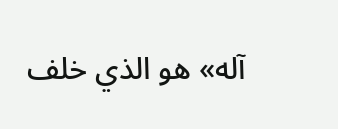آله» هو الذي خلف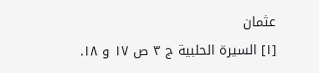عثمان
[١] السيرة الحلبية ج ٣ ص ١٧ و ١٨.